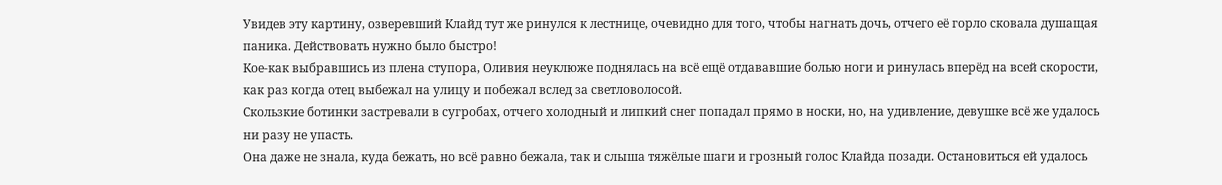Увидев эту картину, озверевший Клайд тут же ринулся к лестнице, очевидно для того, чтобы нагнать дочь, отчего её горло сковала душащая паника. Действовать нужно было быстро!
Кое-как выбравшись из плена ступора, Оливия неуклюже поднялась на всё ещё отдававшие болью ноги и ринулась вперёд на всей скорости, как раз когда отец выбежал на улицу и побежал вслед за светловолосой.
Скользкие ботинки застревали в сугробах, отчего холодный и липкий снег попадал прямо в носки, но, на удивление, девушке всё же удалось ни разу не упасть.
Она даже не знала, куда бежать, но всё равно бежала, так и слыша тяжёлые шаги и грозный голос Клайда позади. Остановиться ей удалось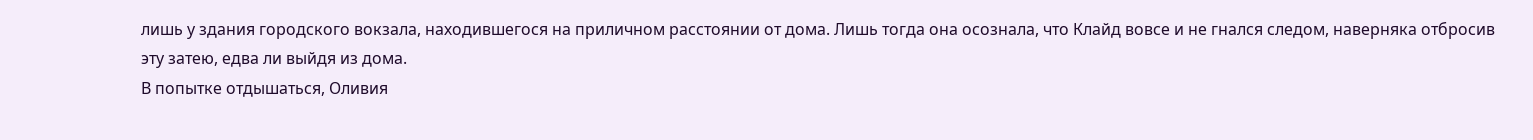лишь у здания городского вокзала, находившегося на приличном расстоянии от дома. Лишь тогда она осознала, что Клайд вовсе и не гнался следом, наверняка отбросив эту затею, едва ли выйдя из дома.
В попытке отдышаться, Оливия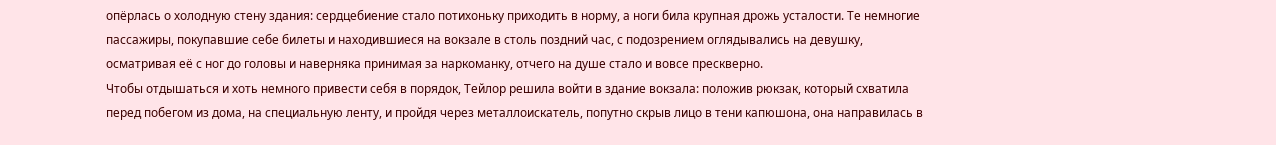опёрлась о холодную стену здания: сердцебиение стало потихоньку приходить в норму, а ноги била крупная дрожь усталости. Те немногие пассажиры, покупавшие себе билеты и находившиеся на вокзале в столь поздний час, с подозрением оглядывались на девушку, осматривая её с ног до головы и наверняка принимая за наркоманку, отчего на душе стало и вовсе прескверно.
Чтобы отдышаться и хоть немного привести себя в порядок, Тейлор решила войти в здание вокзала: положив рюкзак, который схватила перед побегом из дома, на специальную ленту, и пройдя через металлоискатель, попутно скрыв лицо в тени капюшона, она направилась в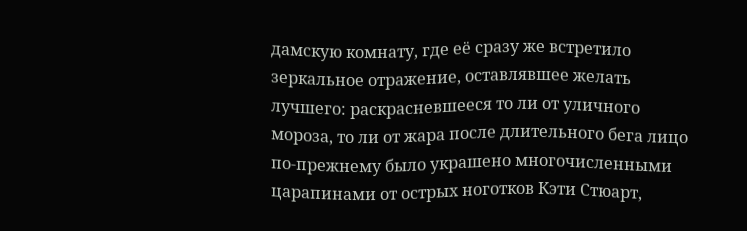дамскую комнату, где её сразу же встретило зеркальное отражение, оставлявшее желать лучшего: раскрасневшееся то ли от уличного мороза, то ли от жара после длительного бега лицо по-прежнему было украшено многочисленными царапинами от острых ноготков Кэти Стюарт,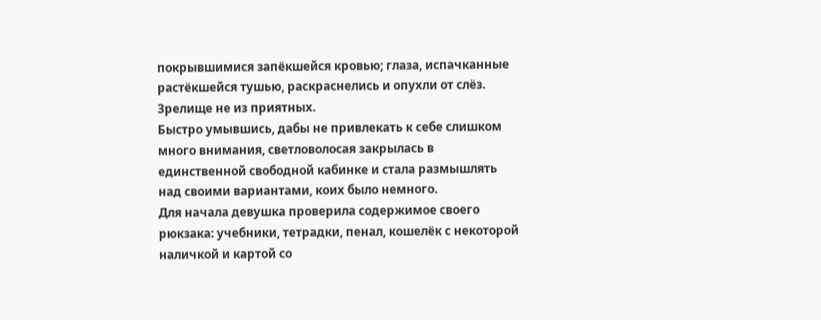покрывшимися запёкшейся кровью; глаза, испачканные растёкшейся тушью, раскраснелись и опухли от слёз. Зрелище не из приятных.
Быстро умывшись, дабы не привлекать к себе слишком много внимания, светловолосая закрылась в единственной свободной кабинке и стала размышлять над своими вариантами, коих было немного.
Для начала девушка проверила содержимое своего рюкзака: учебники, тетрадки, пенал, кошелёк с некоторой наличкой и картой со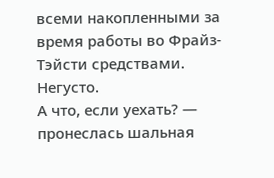всеми накопленными за время работы во Фрайз-Тэйсти средствами.
Негусто.
А что, если уехать? — пронеслась шальная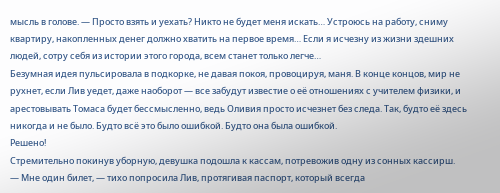мысль в голове. — Просто взять и уехать? Никто не будет меня искать… Устроюсь на работу, сниму квартиру, накопленных денег должно хватить на первое время… Если я исчезну из жизни здешних людей, сотру себя из истории этого города, всем станет только легче…
Безумная идея пульсировала в подкорке, не давая покоя, провоцируя, маня. В конце концов, мир не рухнет, если Лив уедет, даже наоборот — все забудут известие о её отношениях с учителем физики, и арестовывать Томаса будет бессмысленно, ведь Оливия просто исчезнет без следа. Так, будто её здесь никогда и не было. Будто всё это было ошибкой. Будто она была ошибкой.
Решено!
Стремительно покинув уборную, девушка подошла к кассам, потревожив одну из сонных кассирш.
— Мне один билет, — тихо попросила Лив, протягивая паспорт, который всегда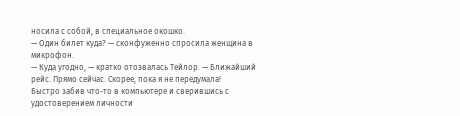носила с собой, в специальное окошко.
— Один билет куда? — сконфуженно спросила женщина в микрофон.
— Куда угодно, — кратко отозвалась Тейлор. — Ближайший рейс. Прямо сейчас. Скорее, пока я не передумала!
Быстро забив что-то в компьютере и сверившись с удостоверением личности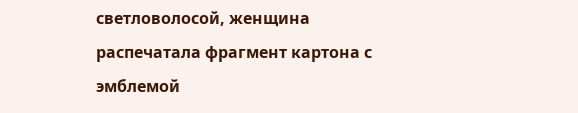светловолосой, женщина распечатала фрагмент картона с эмблемой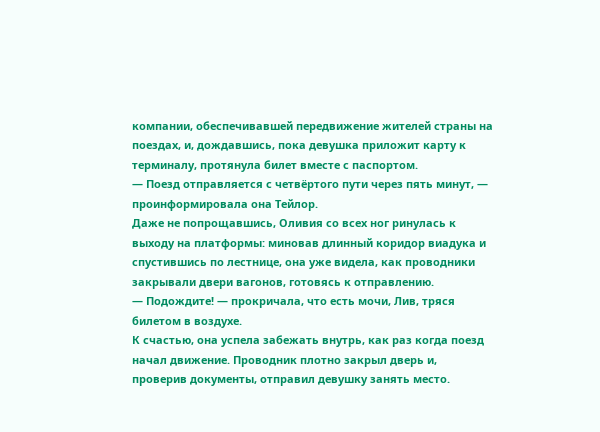компании, обеспечивавшей передвижение жителей страны на поездах, и, дождавшись, пока девушка приложит карту к терминалу, протянула билет вместе с паспортом.
— Поезд отправляется с четвёртого пути через пять минут, — проинформировала она Тейлор.
Даже не попрощавшись, Оливия со всех ног ринулась к выходу на платформы: миновав длинный коридор виадука и спустившись по лестнице, она уже видела, как проводники закрывали двери вагонов, готовясь к отправлению.
— Подождите! — прокричала, что есть мочи, Лив, тряся билетом в воздухе.
К счастью, она успела забежать внутрь, как раз когда поезд начал движение. Проводник плотно закрыл дверь и, проверив документы, отправил девушку занять место.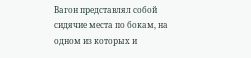Вагон представлял собой сидячие места по бокам, на одном из которых и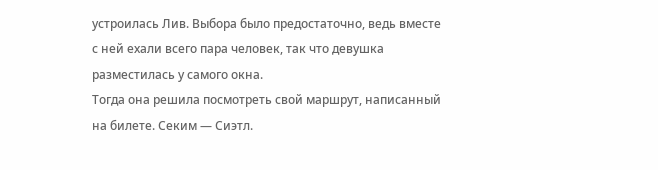устроилась Лив. Выбора было предостаточно, ведь вместе с ней ехали всего пара человек, так что девушка разместилась у самого окна.
Тогда она решила посмотреть свой маршрут, написанный на билете. Секим — Сиэтл.